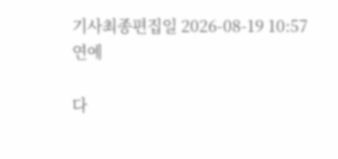기사최종편집일 2026-08-19 10:57
연예

다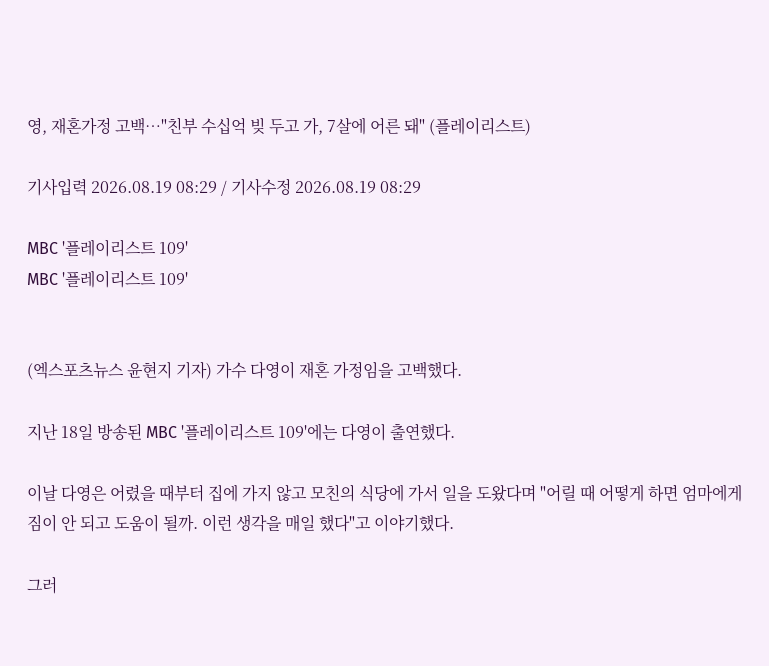영, 재혼가정 고백…"친부 수십억 빚 두고 가, 7살에 어른 돼" (플레이리스트)

기사입력 2026.08.19 08:29 / 기사수정 2026.08.19 08:29

MBC '플레이리스트 109'
MBC '플레이리스트 109'


(엑스포츠뉴스 윤현지 기자) 가수 다영이 재혼 가정임을 고백했다.

지난 18일 방송된 MBC '플레이리스트 109'에는 다영이 출연했다.

이날 다영은 어렸을 때부터 집에 가지 않고 모친의 식당에 가서 일을 도왔다며 "어릴 때 어떻게 하면 엄마에게 짐이 안 되고 도움이 될까. 이런 생각을 매일 했다"고 이야기했다.

그러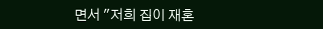면서 "저희 집이 재혼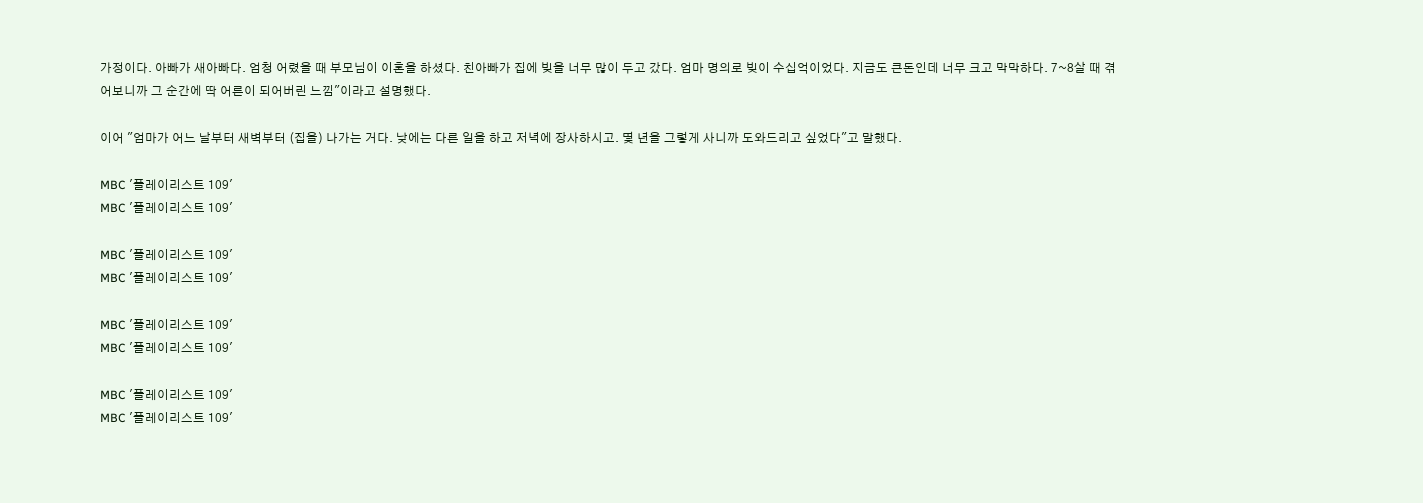가정이다. 아빠가 새아빠다. 엄청 어렸을 때 부모님이 이혼을 하셨다. 친아빠가 집에 빚을 너무 많이 두고 갔다. 엄마 명의로 빚이 수십억이었다. 지금도 큰돈인데 너무 크고 막막하다. 7~8살 때 겪어보니까 그 순간에 딱 어른이 되어버린 느낌"이라고 설명했다.

이어 "엄마가 어느 날부터 새벽부터 (집을) 나가는 거다. 낮에는 다른 일을 하고 저녁에 장사하시고. 몇 년을 그렇게 사니까 도와드리고 싶었다"고 말했다.

MBC '플레이리스트 109'
MBC '플레이리스트 109'

MBC '플레이리스트 109'
MBC '플레이리스트 109'

MBC '플레이리스트 109'
MBC '플레이리스트 109'

MBC '플레이리스트 109'
MBC '플레이리스트 109'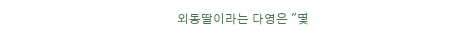외동딸이라는 다영은 "몇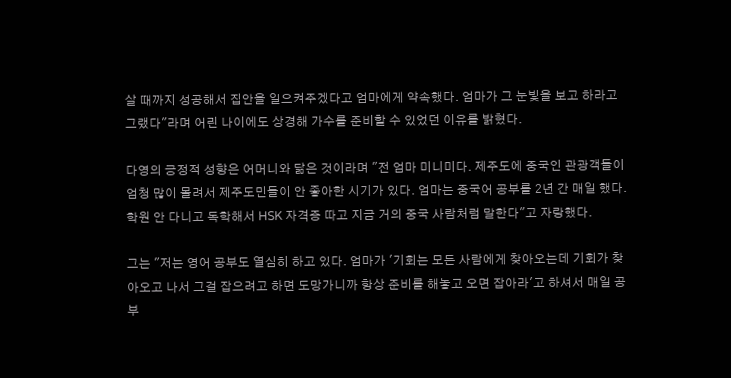살 때까지 성공해서 집안을 일으켜주겠다고 엄마에게 약속했다. 엄마가 그 눈빛을 보고 하라고 그랬다"라며 어린 나이에도 상경해 가수를 준비할 수 있었던 이유를 밝혔다.

다영의 긍정적 성향은 어머니와 닮은 것이라며 "전 엄마 미니미다. 제주도에 중국인 관광객들이 엄청 많이 몰려서 제주도민들이 안 좋아한 시기가 있다. 엄마는 중국어 공부를 2년 간 매일 했다. 학원 안 다니고 독학해서 HSK 자격증 따고 지금 거의 중국 사람처럼 말한다"고 자랑했다.

그는 "저는 영어 공부도 열심히 하고 있다. 엄마가 '기회는 모든 사람에게 찾아오는데 기회가 찾아오고 나서 그걸 잡으려고 하면 도망가니까 항상 준비를 해놓고 오면 잡아라'고 하셔서 매일 공부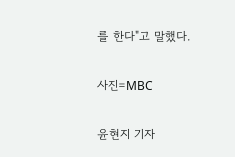를 한다"고 말했다.

사진=MBC

윤현지 기자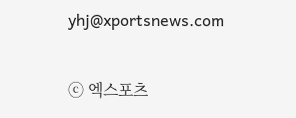yhj@xportsnews.com

ⓒ 엑스포츠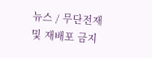뉴스 / 무단전재 및 재배포 금지